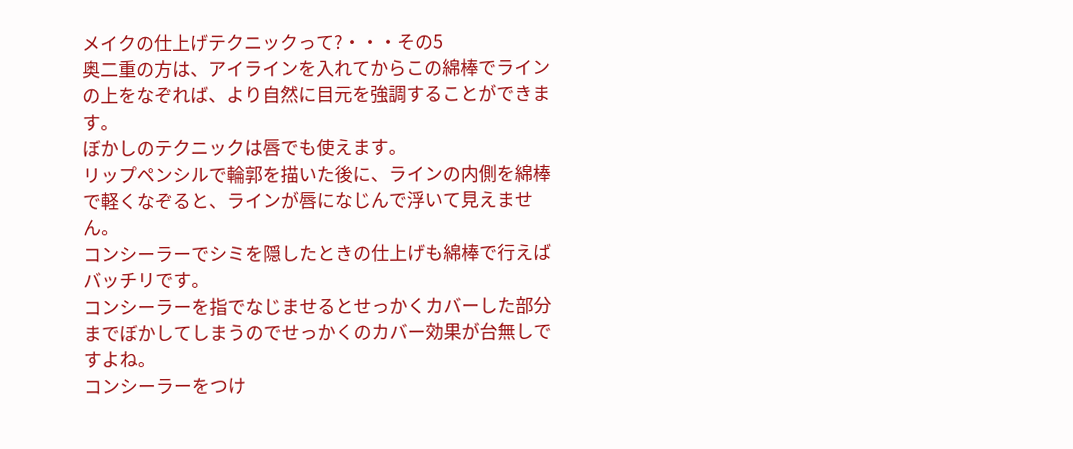メイクの仕上げテクニックって?・・・その5
奥二重の方は、アイラインを入れてからこの綿棒でラインの上をなぞれば、より自然に目元を強調することができます。
ぼかしのテクニックは唇でも使えます。
リップペンシルで輪郭を描いた後に、ラインの内側を綿棒で軽くなぞると、ラインが唇になじんで浮いて見えません。
コンシーラーでシミを隠したときの仕上げも綿棒で行えばバッチリです。
コンシーラーを指でなじませるとせっかくカバーした部分までぼかしてしまうのでせっかくのカバー効果が台無しですよね。
コンシーラーをつけ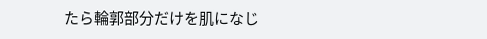たら輪郭部分だけを肌になじ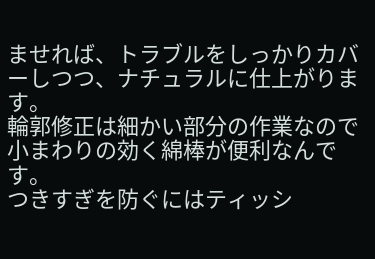ませれば、トラブルをしっかりカバーしつつ、ナチュラルに仕上がります。
輪郭修正は細かい部分の作業なので小まわりの効く綿棒が便利なんです。
つきすぎを防ぐにはティッシ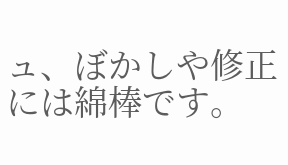ュ、ぼかしや修正には綿棒です。